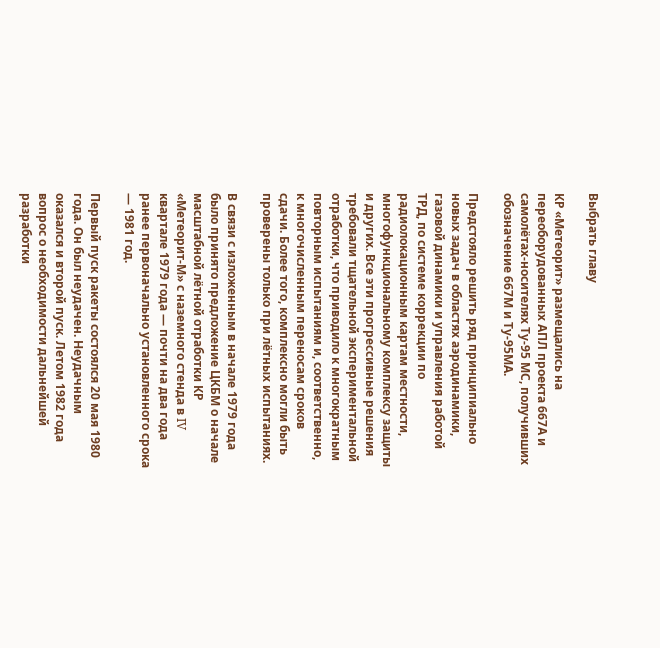Выбрать главу

КР «Метеорит» размещались на переоборудованных АПЛ проекта 667А и самолётах-носителях Ту-95 МС, получивших обозначение 667М и Ту-95МА.

Предстояло решить ряд принципиально новых задач в областях аэродинамики, газовой динамики и управления работой ТРД, по системе коррекции по радиолокационным картам местности, многофункциональному комплексу защиты и других. Все эти прогрессивные решения требовали тщательной экспериментальной отработки, что приводило к многократным повторным испытаниям и, соответственно, к многочисленным переносам сроков сдачи. Более того, комплексно могли быть проверены только при лётных испытаниях.

В связи с изложенным в начале 1979 года было принято предложение ЦКБМ о начале масштабной лётной отработки КР «Метеорит-М» с наземного стенда в IV квартале 1979 года — почти на два года ранее первоначально установленного срока — 1981 год.

Первый пуск ракеты состоялся 20 мая 1980 года. Он был неудачен. Неудачным оказался и второй пуск. Летом 1982 года вопрос о необходимости дальнейшей разработки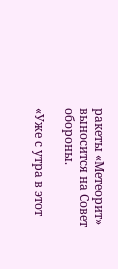ракеты «Метеорит» выносится на Совет обороны.

«Уже с утра в этот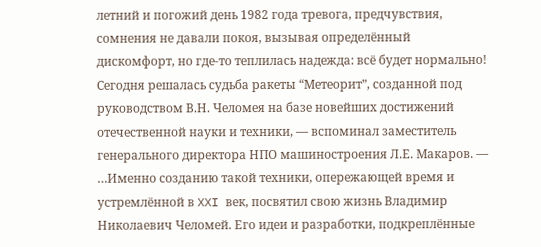летний и погожий день 1982 года тревога, предчувствия, сомнения не давали покоя, вызывая определённый дискомфорт, но где-то теплилась надежда: всё будет нормально! Сегодня решалась судьба ракеты “Метеорит”, созданной под руководством В.Н. Челомея на базе новейших достижений отечественной науки и техники, — вспоминал заместитель генерального директора НПО машиностроения Л.Е. Макаров. — …Именно созданию такой техники, опережающей время и устремлённой в XXI век, посвятил свою жизнь Владимир Николаевич Челомей. Его идеи и разработки, подкреплённые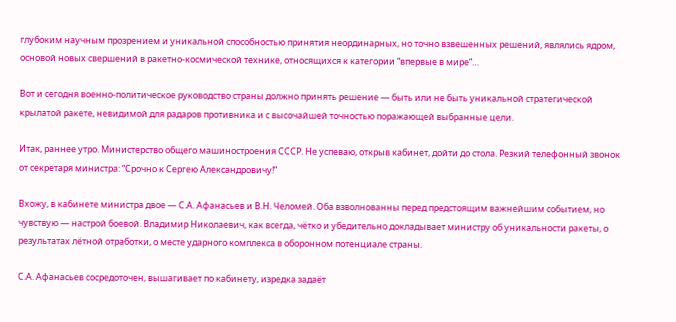глубоким научным прозрением и уникальной способностью принятия неординарных, но точно взвешенных решений, являлись ядром, основой новых свершений в ракетно-космической технике, относящихся к категории “впервые в мире”…

Вот и сегодня военно-политическое руководство страны должно принять решение — быть или не быть уникальной стратегической крылатой ракете, невидимой для радаров противника и с высочайшей точностью поражающей выбранные цели.

Итак, раннее утро. Министерство общего машиностроения СССР. Не успеваю, открыв кабинет, дойти до стола. Резкий телефонный звонок от секретаря министра: “Срочно к Сергею Александровичу!”

Вхожу, в кабинете министра двое — С.А. Афанасьев и В.Н. Челомей. Оба взволнованны перед предстоящим важнейшим событием, но чувствую — настрой боевой. Владимир Николаевич, как всегда, чётко и убедительно докладывает министру об уникальности ракеты, о результатах лётной отработки, о месте ударного комплекса в оборонном потенциале страны.

С.А. Афанасьев сосредоточен, вышагивает по кабинету, изредка задаёт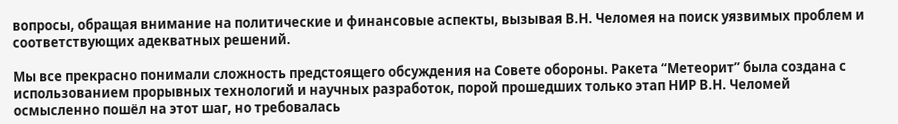вопросы, обращая внимание на политические и финансовые аспекты, вызывая В.Н. Челомея на поиск уязвимых проблем и соответствующих адекватных решений.

Мы все прекрасно понимали сложность предстоящего обсуждения на Совете обороны. Ракета “Метеорит” была создана с использованием прорывных технологий и научных разработок, порой прошедших только этап НИР В.Н. Челомей осмысленно пошёл на этот шаг, но требовалась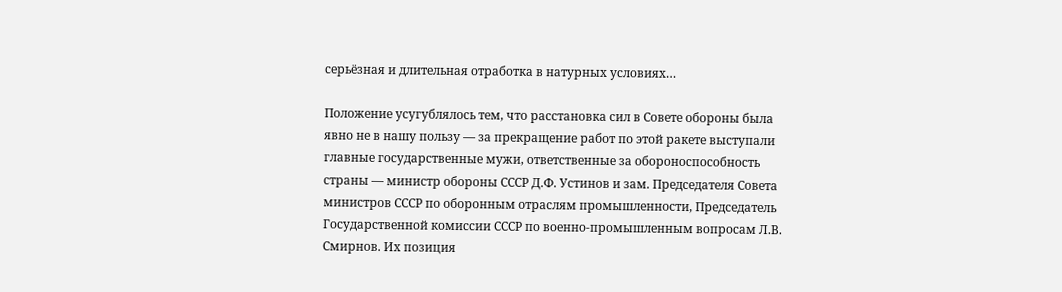серьёзная и длительная отработка в натурных условиях…

Положение усугублялось тем, что расстановка сил в Совете обороны была явно не в нашу пользу — за прекращение работ по этой ракете выступали главные государственные мужи, ответственные за обороноспособность страны — министр обороны СССР Д.Ф. Устинов и зам. Председателя Совета министров СССР по оборонным отраслям промышленности, Председатель Государственной комиссии СССР по военно-промышленным вопросам Л.В. Смирнов. Их позиция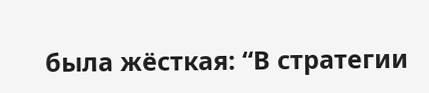была жёсткая: “В стратегии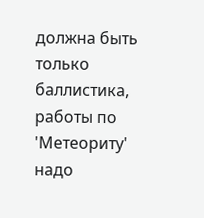должна быть только баллистика, работы по 'Метеориту' надо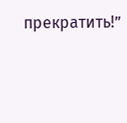прекратить!”